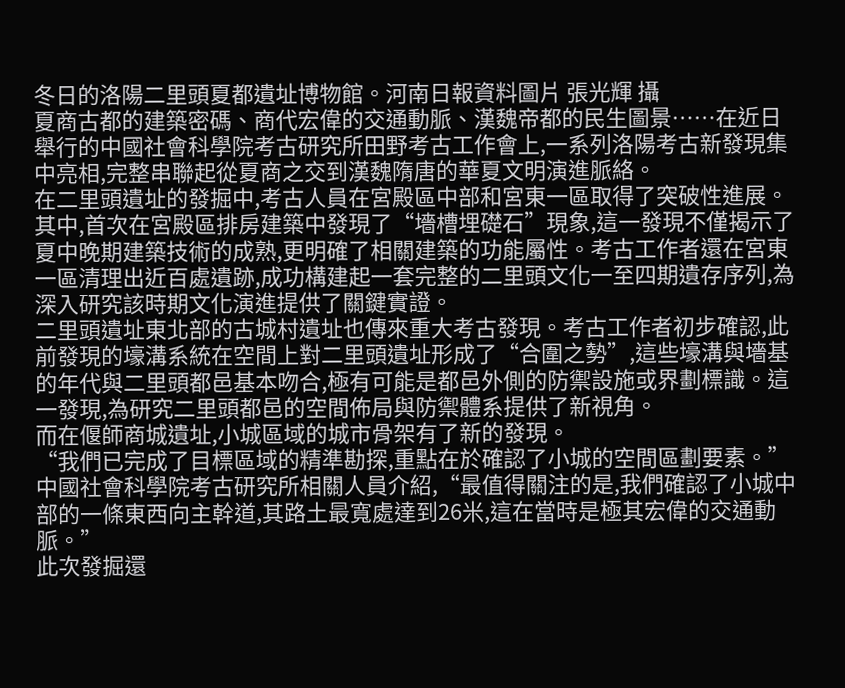冬日的洛陽二里頭夏都遺址博物館。河南日報資料圖片 張光輝 攝
夏商古都的建築密碼、商代宏偉的交通動脈、漢魏帝都的民生圖景……在近日舉行的中國社會科學院考古研究所田野考古工作會上,一系列洛陽考古新發現集中亮相,完整串聯起從夏商之交到漢魏隋唐的華夏文明演進脈絡。
在二里頭遺址的發掘中,考古人員在宮殿區中部和宮東一區取得了突破性進展。其中,首次在宮殿區排房建築中發現了“墻槽埋礎石”現象,這一發現不僅揭示了夏中晚期建築技術的成熟,更明確了相關建築的功能屬性。考古工作者還在宮東一區清理出近百處遺跡,成功構建起一套完整的二里頭文化一至四期遺存序列,為深入研究該時期文化演進提供了關鍵實證。
二里頭遺址東北部的古城村遺址也傳來重大考古發現。考古工作者初步確認,此前發現的壕溝系統在空間上對二里頭遺址形成了“合圍之勢”,這些壕溝與墻基的年代與二里頭都邑基本吻合,極有可能是都邑外側的防禦設施或界劃標識。這一發現,為研究二里頭都邑的空間佈局與防禦體系提供了新視角。
而在偃師商城遺址,小城區域的城市骨架有了新的發現。
“我們已完成了目標區域的精準勘探,重點在於確認了小城的空間區劃要素。”中國社會科學院考古研究所相關人員介紹,“最值得關注的是,我們確認了小城中部的一條東西向主幹道,其路土最寬處達到26米,這在當時是極其宏偉的交通動脈。”
此次發掘還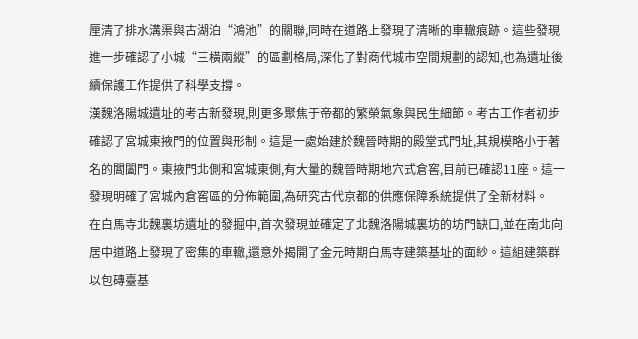厘清了排水溝渠與古湖泊“鴻池”的關聯,同時在道路上發現了清晰的車轍痕跡。這些發現進一步確認了小城“三橫兩縱”的區劃格局,深化了對商代城市空間規劃的認知,也為遺址後續保護工作提供了科學支撐。
漢魏洛陽城遺址的考古新發現,則更多聚焦于帝都的繁榮氣象與民生細節。考古工作者初步確認了宮城東掖門的位置與形制。這是一處始建於魏晉時期的殿堂式門址,其規模略小于著名的閶闔門。東掖門北側和宮城東側,有大量的魏晉時期地穴式倉窖,目前已確認11座。這一發現明確了宮城內倉窖區的分佈範圍,為研究古代京都的供應保障系統提供了全新材料。
在白馬寺北魏裏坊遺址的發掘中,首次發現並確定了北魏洛陽城裏坊的坊門缺口,並在南北向居中道路上發現了密集的車轍,還意外揭開了金元時期白馬寺建築基址的面紗。這組建築群以包磚臺基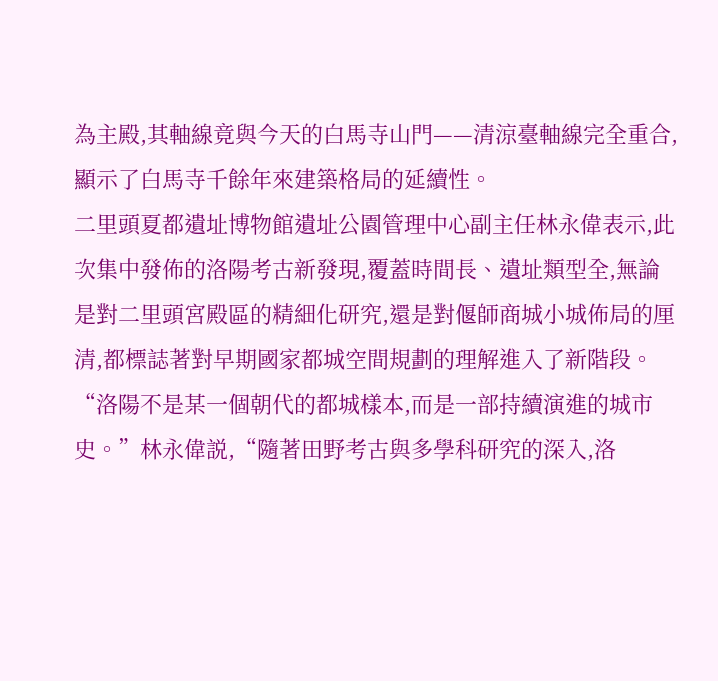為主殿,其軸線竟與今天的白馬寺山門——清涼臺軸線完全重合,顯示了白馬寺千餘年來建築格局的延續性。
二里頭夏都遺址博物館遺址公園管理中心副主任林永偉表示,此次集中發佈的洛陽考古新發現,覆蓋時間長、遺址類型全,無論是對二里頭宮殿區的精細化研究,還是對偃師商城小城佈局的厘清,都標誌著對早期國家都城空間規劃的理解進入了新階段。
“洛陽不是某一個朝代的都城樣本,而是一部持續演進的城市史。”林永偉説,“隨著田野考古與多學科研究的深入,洛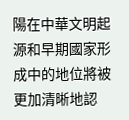陽在中華文明起源和早期國家形成中的地位將被更加清晰地認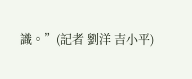識。”(記者 劉洋 吉小平)